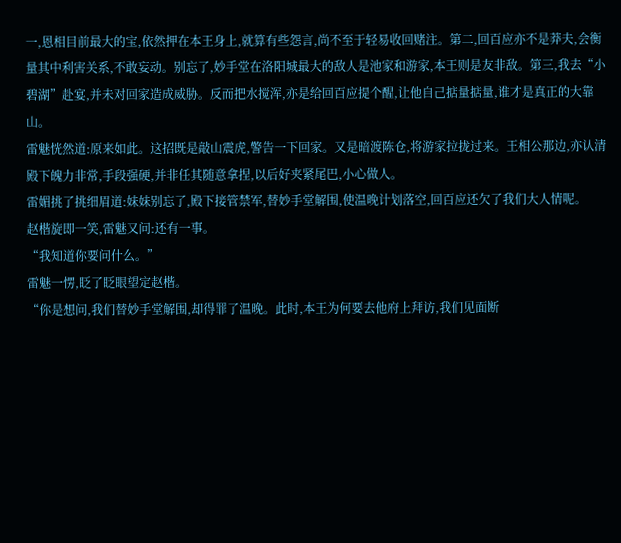一,恩相目前最大的宝,依然押在本王身上,就算有些怨言,尚不至于轻易收回赌注。第二,回百应亦不是莽夫,会衡量其中利害关系,不敢妄动。别忘了,妙手堂在洛阳城最大的敌人是池家和游家,本王则是友非敌。第三,我去“小碧湖”赴宴,并未对回家造成威胁。反而把水搅浑,亦是给回百应提个醒,让他自己掂量掂量,谁才是真正的大靠山。
雷魅恍然道:原来如此。这招既是敲山震虎,警告一下回家。又是暗渡陈仓,将游家拉拢过来。王相公那边,亦认清殿下魄力非常,手段强硬,并非任其随意拿捏,以后好夹紧尾巴,小心做人。
雷媚挑了挑细眉道:妹妹别忘了,殿下接管禁军,替妙手堂解围,使温晚计划落空,回百应还欠了我们大人情呢。
赵楷旋即一笑,雷魅又问:还有一事。
“我知道你要问什么。”
雷魅一愣,眨了眨眼望定赵楷。
“你是想问,我们替妙手堂解围,却得罪了温晚。此时,本王为何要去他府上拜访,我们见面断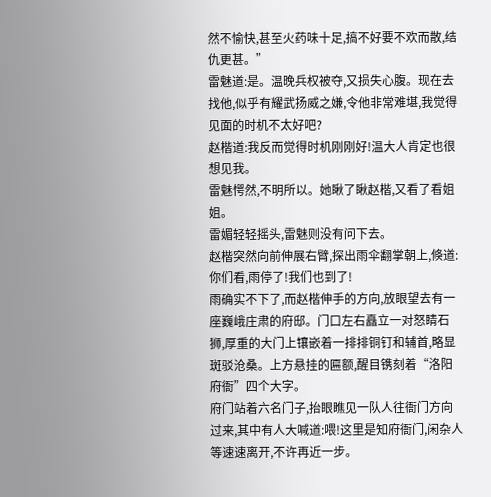然不愉快,甚至火药味十足,搞不好要不欢而散,结仇更甚。”
雷魅道:是。温晚兵权被夺,又损失心腹。现在去找他,似乎有耀武扬威之嫌,令他非常难堪,我觉得见面的时机不太好吧?
赵楷道:我反而觉得时机刚刚好!温大人肯定也很想见我。
雷魅愕然,不明所以。她瞅了瞅赵楷,又看了看姐姐。
雷媚轻轻摇头,雷魅则没有问下去。
赵楷突然向前伸展右臂,探出雨伞翻掌朝上,倏道:你们看,雨停了!我们也到了!
雨确实不下了,而赵楷伸手的方向,放眼望去有一座巍峨庄肃的府邸。门口左右矗立一对怒睛石狮,厚重的大门上镶嵌着一排排铜钉和辅首,略显斑驳沧桑。上方悬挂的匾额,醒目镌刻着“洛阳府衙”四个大字。
府门站着六名门子,抬眼瞧见一队人往衙门方向过来,其中有人大喊道:喂!这里是知府衙门,闲杂人等速速离开,不许再近一步。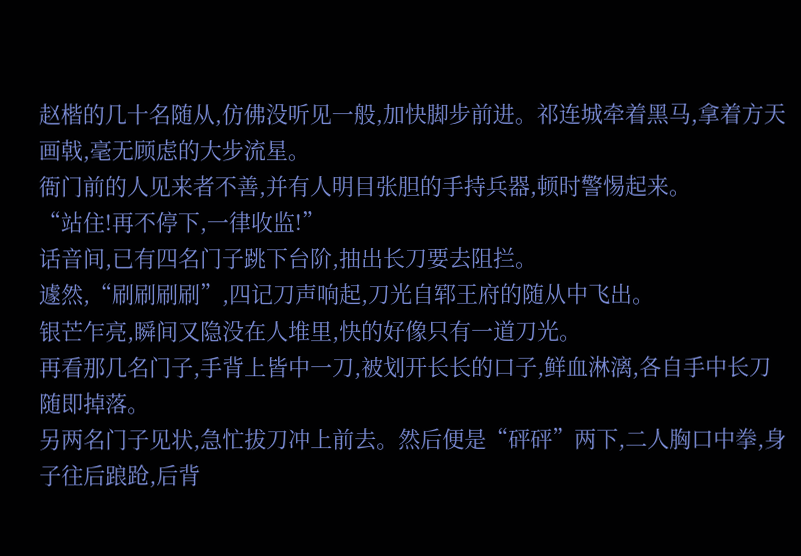赵楷的几十名随从,仿佛没听见一般,加快脚步前进。祁连城牵着黑马,拿着方天画戟,毫无顾虑的大步流星。
衙门前的人见来者不善,并有人明目张胆的手持兵器,顿时警惕起来。
“站住!再不停下,一律收监!”
话音间,已有四名门子跳下台阶,抽出长刀要去阻拦。
遽然,“刷刷刷刷”,四记刀声响起,刀光自郓王府的随从中飞出。
银芒乍亮,瞬间又隐没在人堆里,快的好像只有一道刀光。
再看那几名门子,手背上皆中一刀,被划开长长的口子,鲜血淋漓,各自手中长刀随即掉落。
另两名门子见状,急忙拔刀冲上前去。然后便是“砰砰”两下,二人胸口中拳,身子往后踉跄,后背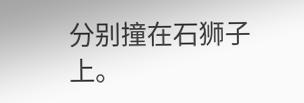分别撞在石狮子上。